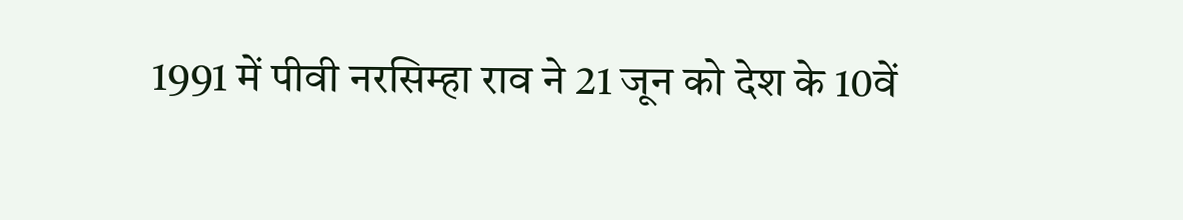1991 में पीवी नरसिम्हा राव ने 21 जून को देश के 10वें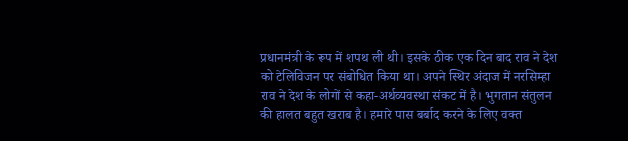प्रधानमंत्री के रूप में शपथ ली थी। इसके ठीक एक दिन बाद राव ने देश को टेलिविजन पर संबोधित किया था। अपने स्थिर अंदाज में नरसिम्हा राव ने देश के लोगों से कहा-अर्थव्यवस्था संकट में है। भुगतान संतुलन की हालत बहुत खराब है। हमारे पास बर्बाद करने के लिए वक्त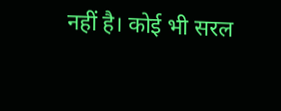नहीं है। कोई भी सरल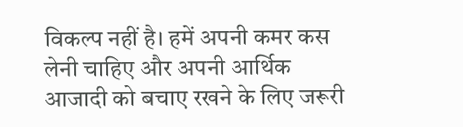विकल्प नहीं है। हमें अपनी कमर कस लेनी चाहिए और अपनी आर्थिक आजादी को बचाए रखने के लिए जरूरी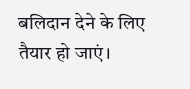बलिदान देने के लिए तैयार हो जाएं।